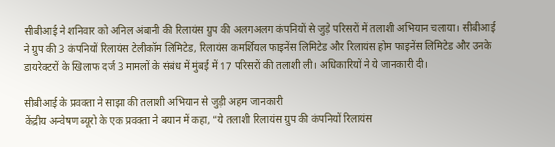सीबीआई ने शनिवार को अनिल अंबानी की रिलायंस ग्रुप की अलगअलग कंपनियों से जुड़े परिसरों में तलाशी अभियान चलाया। सीबीआई ने ग्रुप की 3 कंपनियों रिलायंस टेलीकॉम लिमिटेड, रिलायंस कमर्शियल फाइनेंस लिमिटेड और रिलायंस होम फाइनेंस लिमिटेड और उनके डायरेक्टरों के खिलाफ दर्ज 3 मामलों के संबंध में मुंबई में 17 परिसरों की तलाशी ली। अधिकारियों ने ये जानकारी दी।

सीबीआई के प्रवक्ता ने साझा की तलाशी अभियान से जुड़ी अहम जानकारी
केंद्रीय अन्वेषण ब्यूरो के एक प्रवक्ता ने बयान में कहा, ”ये तलाशी रिलायंस ग्रुप की कंपनियों रिलायंस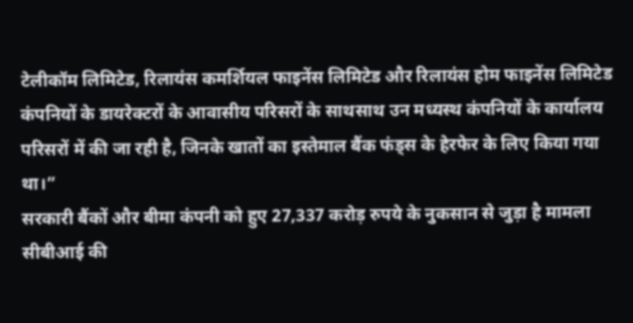टेलीकॉम लिमिटेड, रिलायंस कमर्शियल फाइनेंस लिमिटेड और रिलायंस होम फाइनेंस लिमिटेड कंपनियों के डायरेक्टरों के आवासीय परिसरों के साथसाथ उन मध्यस्थ कंपनियों के कार्यालय परिसरों में की जा रही है, जिनके खातों का इस्तेमाल बैंक फंड्स के हेरफेर के लिए किया गया था।”
सरकारी बैंकों और बीमा कंपनी को हुए 27,337 करोड़ रुपये के नुकसान से जुड़ा है मामला
सीबीआई की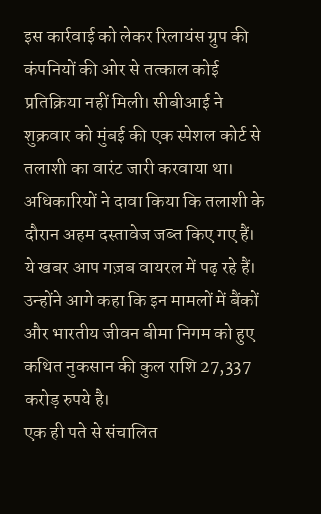इस कार्रवाई को लेकर रिलायंस ग्रुप की कंपनियों की ओर से तत्काल कोई प्रतिक्रिया नहीं मिली। सीबीआई ने शुक्रवार को मुंबई की एक स्पेशल कोर्ट से तलाशी का वारंट जारी करवाया था। अधिकारियों ने दावा किया कि तलाशी के दौरान अहम दस्तावेज जब्त किए गए हैं। ये खबर आप गज़ब वायरल में पढ़ रहे हैं। उन्होंने आगे कहा कि इन मामलों में बैंकों और भारतीय जीवन बीमा निगम को हुए कथित नुकसान की कुल राशि 27,337 करोड़ रुपये है।
एक ही पते से संचालित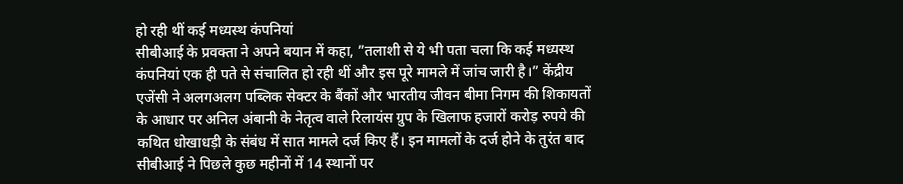हो रही थीं कई मध्यस्थ कंपनियां
सीबीआई के प्रवक्ता ने अपने बयान में कहा, ”तलाशी से ये भी पता चला कि कई मध्यस्थ कंपनियां एक ही पते से संचालित हो रही थीं और इस पूरे मामले में जांच जारी है।” केंद्रीय एजेंसी ने अलगअलग पब्लिक सेक्टर के बैंकों और भारतीय जीवन बीमा निगम की शिकायतों के आधार पर अनिल अंबानी के नेतृत्व वाले रिलायंस ग्रुप के खिलाफ हजारों करोड़ रुपये की कथित धोखाधड़ी के संबंध में सात मामले दर्ज किए हैं। इन मामलों के दर्ज होने के तुरंत बाद सीबीआई ने पिछले कुछ महीनों में 14 स्थानों पर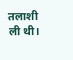तलाशी ली थी।